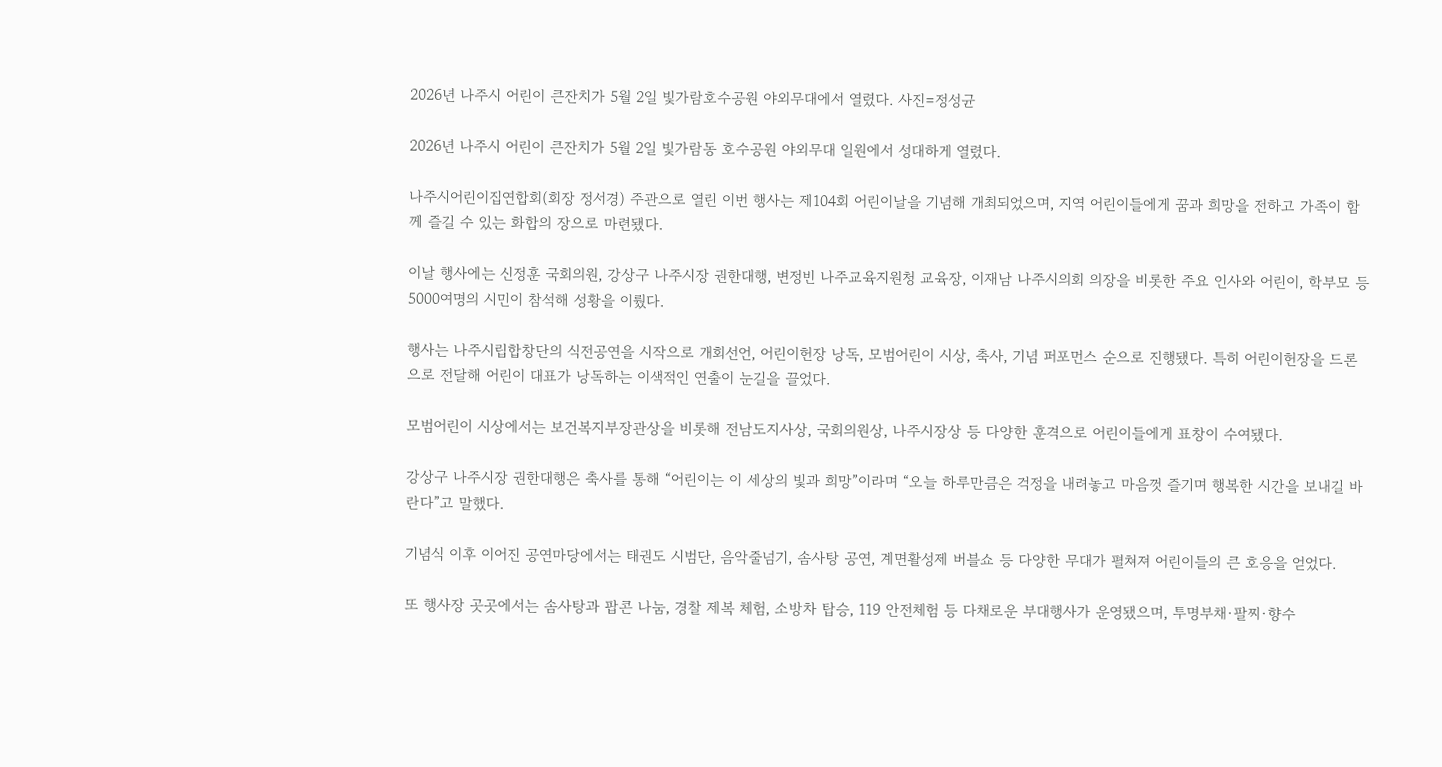2026년 나주시 어린이 큰잔치가 5월 2일 빛가람호수공원 야외무대에서 열렸다. 사진=정성균

2026년 나주시 어린이 큰잔치가 5월 2일 빛가람동 호수공원 야외무대 일원에서 성대하게 열렸다.

나주시어린이집연합회(회장 정서경) 주관으로 열린 이번 행사는 제104회 어린이날을 기념해 개최되었으며, 지역 어린이들에게 꿈과 희망을 전하고 가족이 함께 즐길 수 있는 화합의 장으로 마련됐다.

이날 행사에는 신정훈 국회의원, 강상구 나주시장 권한대행, 변정빈 나주교육지원청 교육장, 이재남 나주시의회 의장을 비롯한 주요 인사와 어린이, 학부모 등 5000여명의 시민이 참석해 성황을 이뤘다.

행사는 나주시립합창단의 식전공연을 시작으로 개회선언, 어린이헌장 낭독, 모범어린이 시상, 축사, 기념 퍼포먼스 순으로 진행됐다. 특히 어린이헌장을 드론으로 전달해 어린이 대표가 낭독하는 이색적인 연출이 눈길을 끌었다.

모범어린이 시상에서는 보건복지부장관상을 비롯해 전남도지사상, 국회의원상, 나주시장상 등 다양한 훈격으로 어린이들에게 표창이 수여됐다.

강상구 나주시장 권한대행은 축사를 통해 “어린이는 이 세상의 빛과 희망”이라며 “오늘 하루만큼은 걱정을 내려놓고 마음껏 즐기며 행복한 시간을 보내길 바란다”고 말했다.

기념식 이후 이어진 공연마당에서는 태권도 시범단, 음악줄넘기, 솜사탕 공연, 계면활성제 버블쇼 등 다양한 무대가 펼쳐져 어린이들의 큰 호응을 얻었다.

또 행사장 곳곳에서는 솜사탕과 팝콘 나눔, 경찰 제복 체험, 소방차 탑승, 119 안전체험 등 다채로운 부대행사가 운영됐으며, 투명부채·팔찌·향수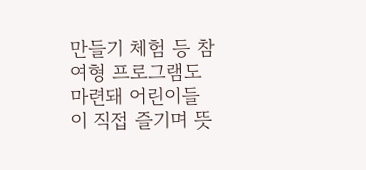만들기 체험 등 참여형 프로그램도 마련돼 어린이들이 직접 즐기며 뜻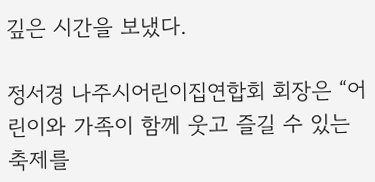깊은 시간을 보냈다.

정서경 나주시어린이집연합회 회장은 “어린이와 가족이 함께 웃고 즐길 수 있는 축제를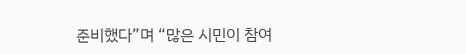준비했다”며 “많은 시민이 참여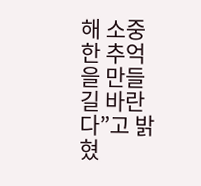해 소중한 추억을 만들길 바란다”고 밝혔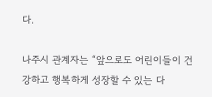다.

나주시 관계자는 “앞으로도 어린이들이 건강하고 행복하게 성장할 수 있는 다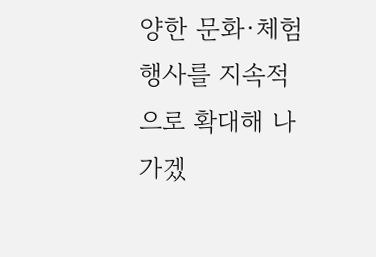양한 문화·체험 행사를 지속적으로 확대해 나가겠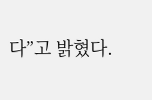다”고 밝혔다.